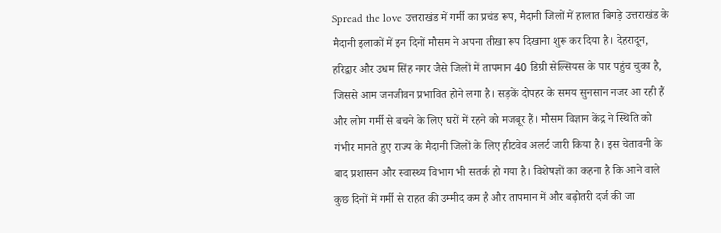Spread the love उत्तराखंड में गर्मी का प्रचंड रूप, मैदानी जिलों में हालात बिगड़े उत्तराखंड के मैदानी इलाकों में इन दिनों मौसम ने अपना तीखा रूप दिखाना शुरू कर दिया है। देहरादून, हरिद्वार और उधम सिंह नगर जैसे जिलों में तापमान 40 डिग्री सेल्सियस के पार पहुंच चुका है, जिससे आम जनजीवन प्रभावित होने लगा है। सड़कें दोपहर के समय सुनसान नजर आ रही हैं और लोग गर्मी से बचने के लिए घरों में रहने को मजबूर हैं। मौसम विज्ञान केंद्र ने स्थिति को गंभीर मानते हुए राज्य के मैदानी जिलों के लिए हीटवेव अलर्ट जारी किया है। इस चेतावनी के बाद प्रशासन और स्वास्थ्य विभाग भी सतर्क हो गया है। विशेषज्ञों का कहना है कि आने वाले कुछ दिनों में गर्मी से राहत की उम्मीद कम है और तापमान में और बढ़ोतरी दर्ज की जा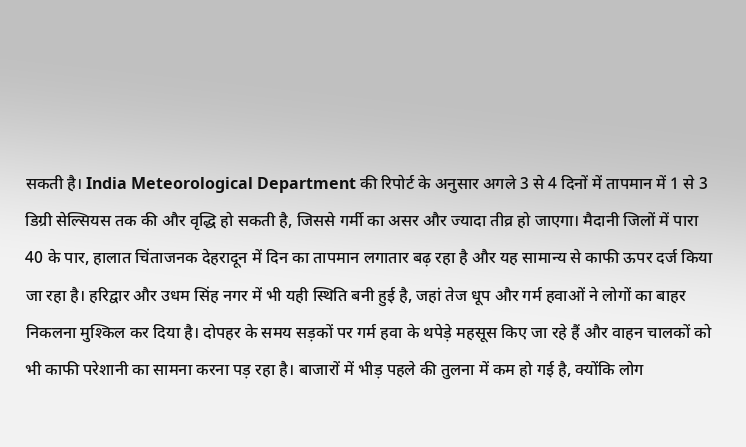सकती है। India Meteorological Department की रिपोर्ट के अनुसार अगले 3 से 4 दिनों में तापमान में 1 से 3 डिग्री सेल्सियस तक की और वृद्धि हो सकती है, जिससे गर्मी का असर और ज्यादा तीव्र हो जाएगा। मैदानी जिलों में पारा 40 के पार, हालात चिंताजनक देहरादून में दिन का तापमान लगातार बढ़ रहा है और यह सामान्य से काफी ऊपर दर्ज किया जा रहा है। हरिद्वार और उधम सिंह नगर में भी यही स्थिति बनी हुई है, जहां तेज धूप और गर्म हवाओं ने लोगों का बाहर निकलना मुश्किल कर दिया है। दोपहर के समय सड़कों पर गर्म हवा के थपेड़े महसूस किए जा रहे हैं और वाहन चालकों को भी काफी परेशानी का सामना करना पड़ रहा है। बाजारों में भीड़ पहले की तुलना में कम हो गई है, क्योंकि लोग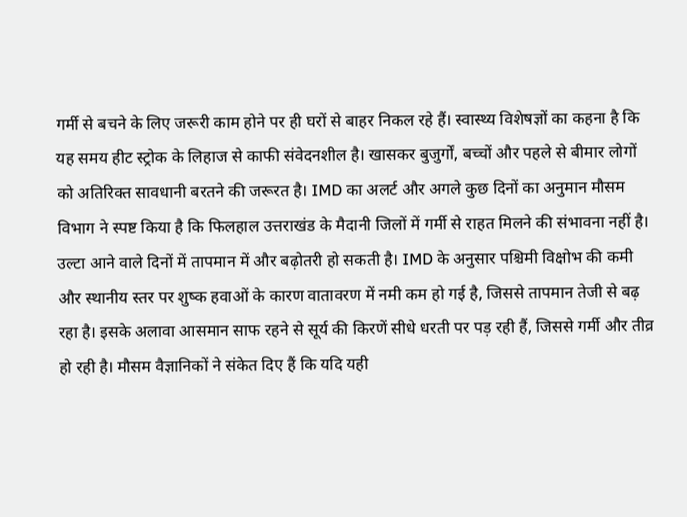गर्मी से बचने के लिए जरूरी काम होने पर ही घरों से बाहर निकल रहे हैं। स्वास्थ्य विशेषज्ञों का कहना है कि यह समय हीट स्ट्रोक के लिहाज से काफी संवेदनशील है। खासकर बुजुर्गों, बच्चों और पहले से बीमार लोगों को अतिरिक्त सावधानी बरतने की जरूरत है। IMD का अलर्ट और अगले कुछ दिनों का अनुमान मौसम विभाग ने स्पष्ट किया है कि फिलहाल उत्तराखंड के मैदानी जिलों में गर्मी से राहत मिलने की संभावना नहीं है। उल्टा आने वाले दिनों में तापमान में और बढ़ोतरी हो सकती है। IMD के अनुसार पश्चिमी विक्षोभ की कमी और स्थानीय स्तर पर शुष्क हवाओं के कारण वातावरण में नमी कम हो गई है, जिससे तापमान तेजी से बढ़ रहा है। इसके अलावा आसमान साफ रहने से सूर्य की किरणें सीधे धरती पर पड़ रही हैं, जिससे गर्मी और तीव्र हो रही है। मौसम वैज्ञानिकों ने संकेत दिए हैं कि यदि यही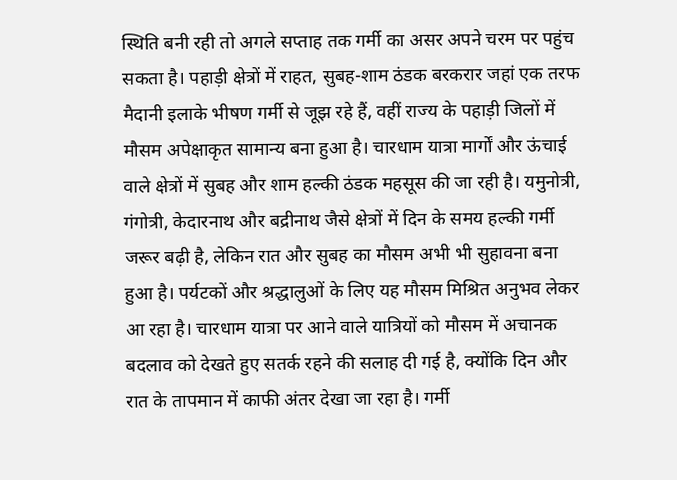स्थिति बनी रही तो अगले सप्ताह तक गर्मी का असर अपने चरम पर पहुंच सकता है। पहाड़ी क्षेत्रों में राहत, सुबह-शाम ठंडक बरकरार जहां एक तरफ मैदानी इलाके भीषण गर्मी से जूझ रहे हैं, वहीं राज्य के पहाड़ी जिलों में मौसम अपेक्षाकृत सामान्य बना हुआ है। चारधाम यात्रा मार्गों और ऊंचाई वाले क्षेत्रों में सुबह और शाम हल्की ठंडक महसूस की जा रही है। यमुनोत्री, गंगोत्री, केदारनाथ और बद्रीनाथ जैसे क्षेत्रों में दिन के समय हल्की गर्मी जरूर बढ़ी है, लेकिन रात और सुबह का मौसम अभी भी सुहावना बना हुआ है। पर्यटकों और श्रद्धालुओं के लिए यह मौसम मिश्रित अनुभव लेकर आ रहा है। चारधाम यात्रा पर आने वाले यात्रियों को मौसम में अचानक बदलाव को देखते हुए सतर्क रहने की सलाह दी गई है, क्योंकि दिन और रात के तापमान में काफी अंतर देखा जा रहा है। गर्मी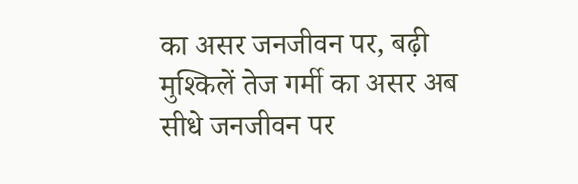का असर जनजीवन पर, बढ़ी मुश्किलें तेज गर्मी का असर अब सीधे जनजीवन पर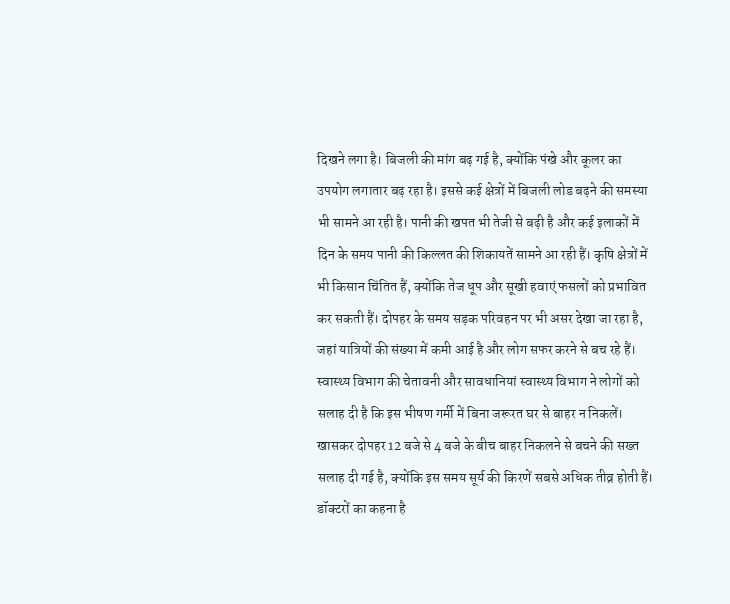दिखने लगा है। बिजली की मांग बढ़ गई है, क्योंकि पंखे और कूलर का उपयोग लगातार बढ़ रहा है। इससे कई क्षेत्रों में बिजली लोड बढ़ने की समस्या भी सामने आ रही है। पानी की खपत भी तेजी से बढ़ी है और कई इलाकों में दिन के समय पानी की किल्लत की शिकायतें सामने आ रही हैं। कृषि क्षेत्रों में भी किसान चिंतित हैं, क्योंकि तेज धूप और सूखी हवाएं फसलों को प्रभावित कर सकती हैं। दोपहर के समय सड़क परिवहन पर भी असर देखा जा रहा है, जहां यात्रियों की संख्या में कमी आई है और लोग सफर करने से बच रहे हैं। स्वास्थ्य विभाग की चेतावनी और सावधानियां स्वास्थ्य विभाग ने लोगों को सलाह दी है कि इस भीषण गर्मी में बिना जरूरत घर से बाहर न निकलें। खासकर दोपहर 12 बजे से 4 बजे के बीच बाहर निकलने से बचने की सख्त सलाह दी गई है, क्योंकि इस समय सूर्य की किरणें सबसे अधिक तीव्र होती हैं। डॉक्टरों का कहना है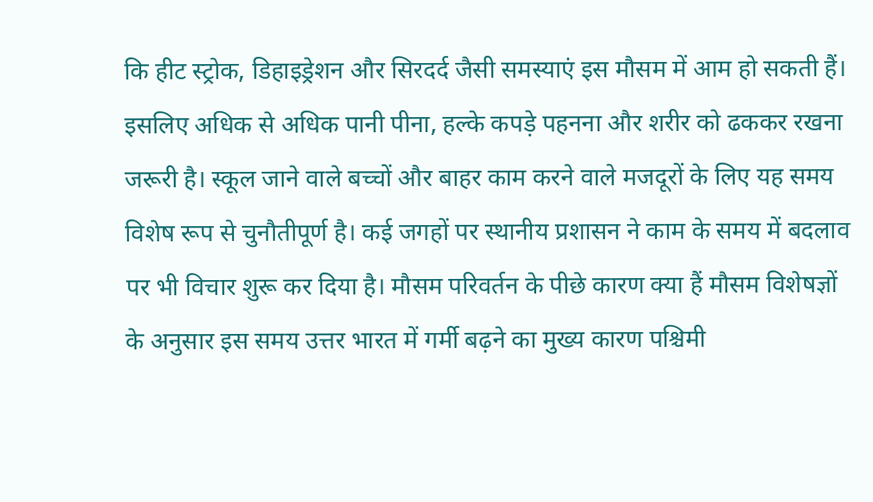कि हीट स्ट्रोक, डिहाइड्रेशन और सिरदर्द जैसी समस्याएं इस मौसम में आम हो सकती हैं। इसलिए अधिक से अधिक पानी पीना, हल्के कपड़े पहनना और शरीर को ढककर रखना जरूरी है। स्कूल जाने वाले बच्चों और बाहर काम करने वाले मजदूरों के लिए यह समय विशेष रूप से चुनौतीपूर्ण है। कई जगहों पर स्थानीय प्रशासन ने काम के समय में बदलाव पर भी विचार शुरू कर दिया है। मौसम परिवर्तन के पीछे कारण क्या हैं मौसम विशेषज्ञों के अनुसार इस समय उत्तर भारत में गर्मी बढ़ने का मुख्य कारण पश्चिमी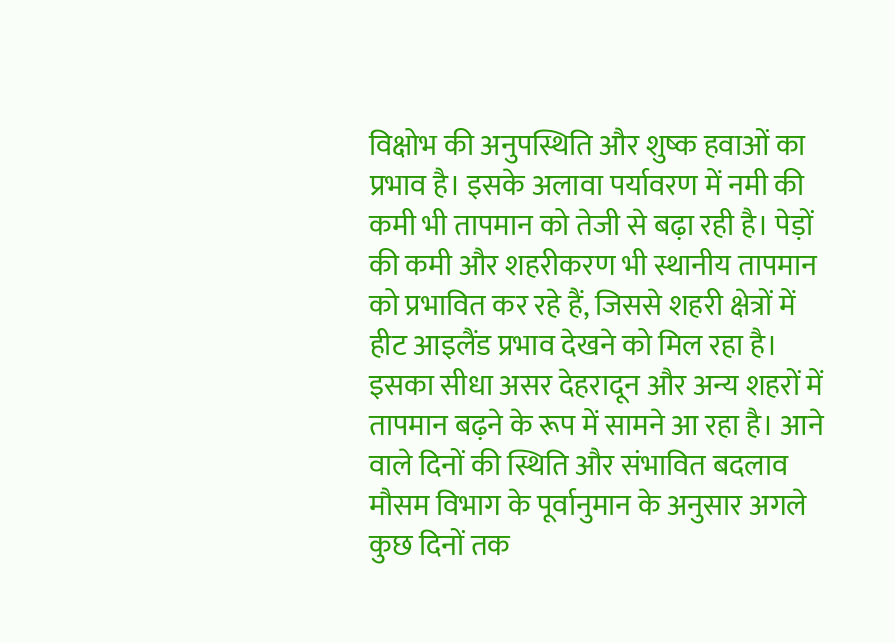विक्षोभ की अनुपस्थिति और शुष्क हवाओं का प्रभाव है। इसके अलावा पर्यावरण में नमी की कमी भी तापमान को तेजी से बढ़ा रही है। पेड़ों की कमी और शहरीकरण भी स्थानीय तापमान को प्रभावित कर रहे हैं, जिससे शहरी क्षेत्रों में हीट आइलैंड प्रभाव देखने को मिल रहा है। इसका सीधा असर देहरादून और अन्य शहरों में तापमान बढ़ने के रूप में सामने आ रहा है। आने वाले दिनों की स्थिति और संभावित बदलाव मौसम विभाग के पूर्वानुमान के अनुसार अगले कुछ दिनों तक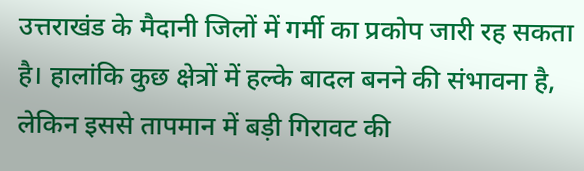उत्तराखंड के मैदानी जिलों में गर्मी का प्रकोप जारी रह सकता है। हालांकि कुछ क्षेत्रों में हल्के बादल बनने की संभावना है, लेकिन इससे तापमान में बड़ी गिरावट की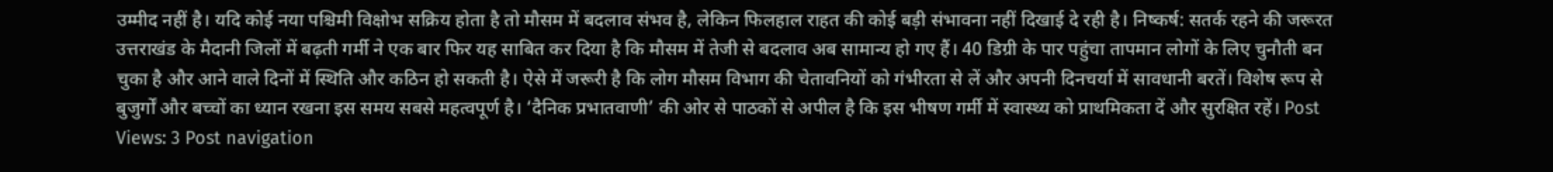उम्मीद नहीं है। यदि कोई नया पश्चिमी विक्षोभ सक्रिय होता है तो मौसम में बदलाव संभव है, लेकिन फिलहाल राहत की कोई बड़ी संभावना नहीं दिखाई दे रही है। निष्कर्ष: सतर्क रहने की जरूरत उत्तराखंड के मैदानी जिलों में बढ़ती गर्मी ने एक बार फिर यह साबित कर दिया है कि मौसम में तेजी से बदलाव अब सामान्य हो गए हैं। 40 डिग्री के पार पहुंचा तापमान लोगों के लिए चुनौती बन चुका है और आने वाले दिनों में स्थिति और कठिन हो सकती है। ऐसे में जरूरी है कि लोग मौसम विभाग की चेतावनियों को गंभीरता से लें और अपनी दिनचर्या में सावधानी बरतें। विशेष रूप से बुजुर्गों और बच्चों का ध्यान रखना इस समय सबसे महत्वपूर्ण है। ‘दैनिक प्रभातवाणी’ की ओर से पाठकों से अपील है कि इस भीषण गर्मी में स्वास्थ्य को प्राथमिकता दें और सुरक्षित रहें। Post Views: 3 Post navigation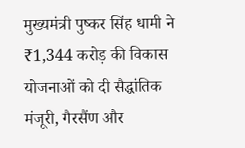मुख्यमंत्री पुष्कर सिंह धामी ने ₹1,344 करोड़ की विकास योजनाओं को दी सैद्धांतिक मंजूरी, गैरसैंण और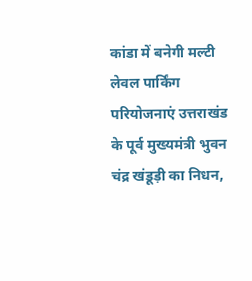कांडा में बनेगी मल्टी लेवल पार्किंग परियोजनाएं उत्तराखंड के पूर्व मुख्यमंत्री भुवन चंद्र खंडूड़ी का निधन,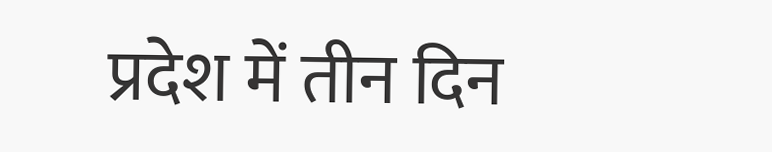प्रदेश में तीन दिन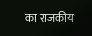का राजकीय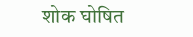शोक घोषित